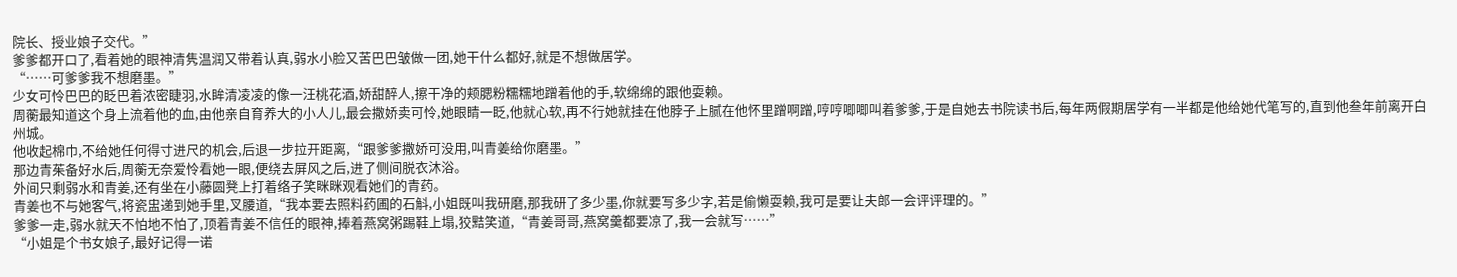院长、授业娘子交代。”
爹爹都开口了,看着她的眼神清隽温润又带着认真,弱水小脸又苦巴巴皱做一团,她干什么都好,就是不想做居学。
“……可爹爹我不想磨墨。”
少女可怜巴巴的眨巴着浓密睫羽,水眸清凌凌的像一汪桃花酒,娇甜醉人,擦干净的颊腮粉糯糯地蹭着他的手,软绵绵的跟他耍赖。
周蘅最知道这个身上流着他的血,由他亲自育养大的小人儿,最会撒娇卖可怜,她眼睛一眨,他就心软,再不行她就挂在他脖子上腻在他怀里蹭啊蹭,哼哼唧唧叫着爹爹,于是自她去书院读书后,每年两假期居学有一半都是他给她代笔写的,直到他叁年前离开白州城。
他收起棉巾,不给她任何得寸进尺的机会,后退一步拉开距离,“跟爹爹撒娇可没用,叫青姜给你磨墨。”
那边青茱备好水后,周蘅无奈爱怜看她一眼,便绕去屏风之后,进了侧间脱衣沐浴。
外间只剩弱水和青姜,还有坐在小藤圆凳上打着络子笑眯眯观看她们的青药。
青姜也不与她客气,将瓷盅递到她手里,叉腰道,“我本要去照料药圃的石斛,小姐既叫我研磨,那我研了多少墨,你就要写多少字,若是偷懒耍赖,我可是要让夫郎一会评评理的。”
爹爹一走,弱水就天不怕地不怕了,顶着青姜不信任的眼神,捧着燕窝粥踢鞋上塌,狡黠笑道,“青姜哥哥,燕窝羹都要凉了,我一会就写……”
“小姐是个书女娘子,最好记得一诺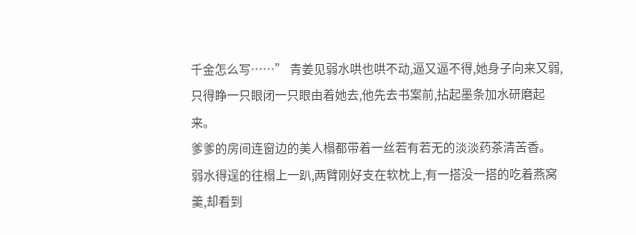千金怎么写……” 青姜见弱水哄也哄不动,逼又逼不得,她身子向来又弱,只得睁一只眼闭一只眼由着她去,他先去书案前,拈起墨条加水研磨起来。
爹爹的房间连窗边的美人榻都带着一丝若有若无的淡淡药茶清苦香。
弱水得逞的往榻上一趴,两臂刚好支在软枕上,有一搭没一搭的吃着燕窝羹,却看到